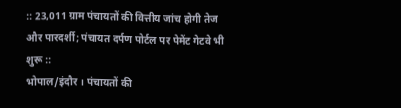:: 23,011 ग्राम पंचायतों की वित्तीय जांच होगी तेज और पारदर्शी; पंचायत दर्पण पोर्टल पर पेमेंट गेटवे भी शुरू ::
भोपाल/इंदौर । पंचायतों की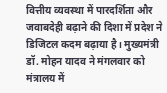वित्तीय व्यवस्था में पारदर्शिता और जवाबदेही बढ़ाने की दिशा में प्रदेश ने डिजिटल कदम बढ़ाया है। मुख्यमंत्री डॉ. मोहन यादव ने मंगलवार को मंत्रालय में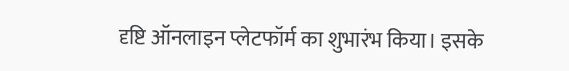दृष्टि ऑनलाइन प्लेटफॉर्म का शुभारंभ किया। इसके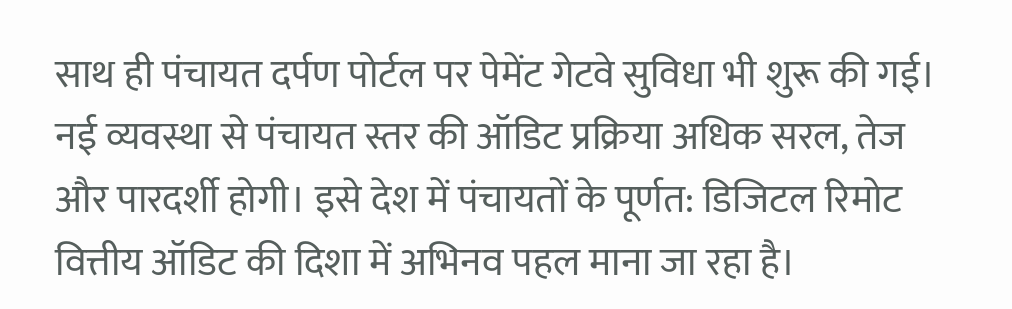साथ ही पंचायत दर्पण पोर्टल पर पेमेंट गेटवे सुविधा भी शुरू की गई।
नई व्यवस्था से पंचायत स्तर की ऑडिट प्रक्रिया अधिक सरल, तेज और पारदर्शी होगी। इसे देश में पंचायतों के पूर्णत: डिजिटल रिमोट वित्तीय ऑडिट की दिशा में अभिनव पहल माना जा रहा है।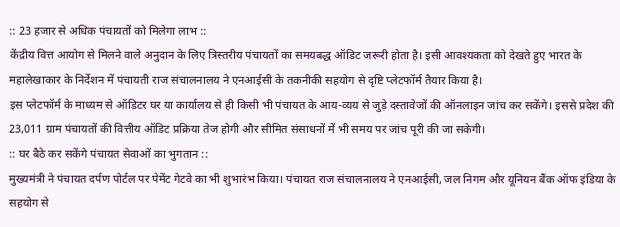:: 23 हजार से अधिक पंचायतों को मिलेगा लाभ ::
केंद्रीय वित्त आयोग से मिलने वाले अनुदान के लिए त्रिस्तरीय पंचायतों का समयबद्ध ऑडिट जरूरी होता है। इसी आवश्यकता को देखते हुए भारत के महालेखाकार के निर्देशन में पंचायती राज संचालनालय ने एनआईसी के तकनीकी सहयोग से दृष्टि प्लेटफॉर्म तैयार किया है।
इस प्लेटफॉर्म के माध्यम से ऑडिटर घर या कार्यालय से ही किसी भी पंचायत के आय-व्यय से जुड़े दस्तावेजों की ऑनलाइन जांच कर सकेंगे। इससे प्रदेश की 23,011 ग्राम पंचायतों की वित्तीय ऑडिट प्रक्रिया तेज होगी और सीमित संसाधनों में भी समय पर जांच पूरी की जा सकेगी।
:: घर बैठे कर सकेंगे पंचायत सेवाओं का भुगतान ::
मुख्यमंत्री ने पंचायत दर्पण पोर्टल पर पेमेंट गेटवे का भी शुभारंभ किया। पंचायत राज संचालनालय ने एनआईसी, जल निगम और यूनियन बैंक ऑफ इंडिया के सहयोग से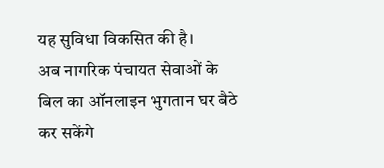यह सुविधा विकसित की है।
अब नागरिक पंचायत सेवाओं के बिल का ऑनलाइन भुगतान घर बैठे कर सकेंगे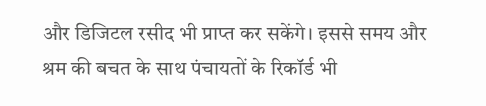और डिजिटल रसीद भी प्राप्त कर सकेंगे। इससे समय और श्रम की बचत के साथ पंचायतों के रिकॉर्ड भी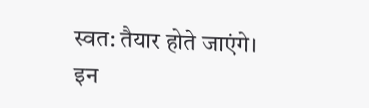स्वत: तैयार होते जाएंगे।
इन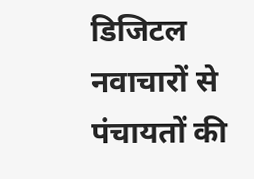डिजिटल नवाचारों से पंचायतों की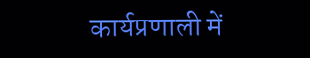कार्यप्रणाली में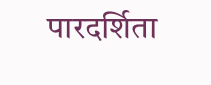पारदर्शिता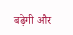बढ़ेगी और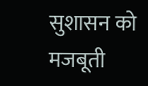सुशासन को मजबूती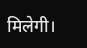मिलेगी।